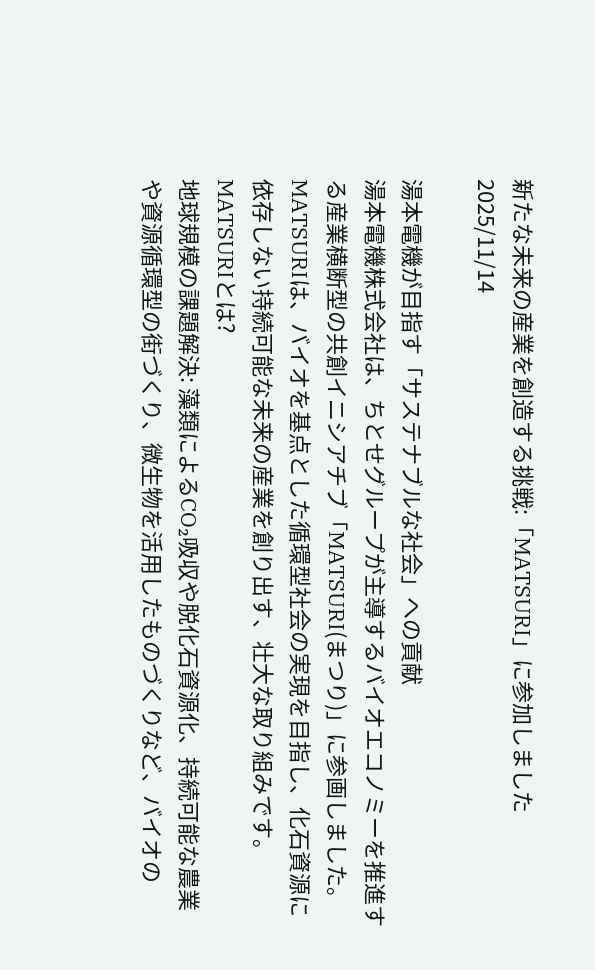新たな未来の産業を創造する挑戦:「MATSURI」に参加しました
2025/11/14

湯本電機が目指す「サステナブルな社会」への貢献
湯本電機株式会社は、ちとせグループが主導するバイオエコノミーを推進する産業横断型の共創イニシアチブ「MATSURI(まつり)」に参画しました。MATSURIは、バイオを基点とした循環型社会の実現を目指し、化石資源に依存しない持続可能な未来の産業を創り出す、壮大な取り組みです。
MATSURIとは?
地球規模の課題解決: 藻類によるCO₂吸収や脱化石資源化、持続可能な農業や資源循環型の街づくり、微生物を活用したものづくりなど、バイオの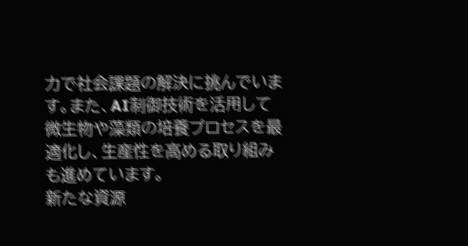力で社会課題の解決に挑んでいます。また、AI制御技術を活用して微生物や藻類の培養プロセスを最適化し、生産性を高める取り組みも進めています。
新たな資源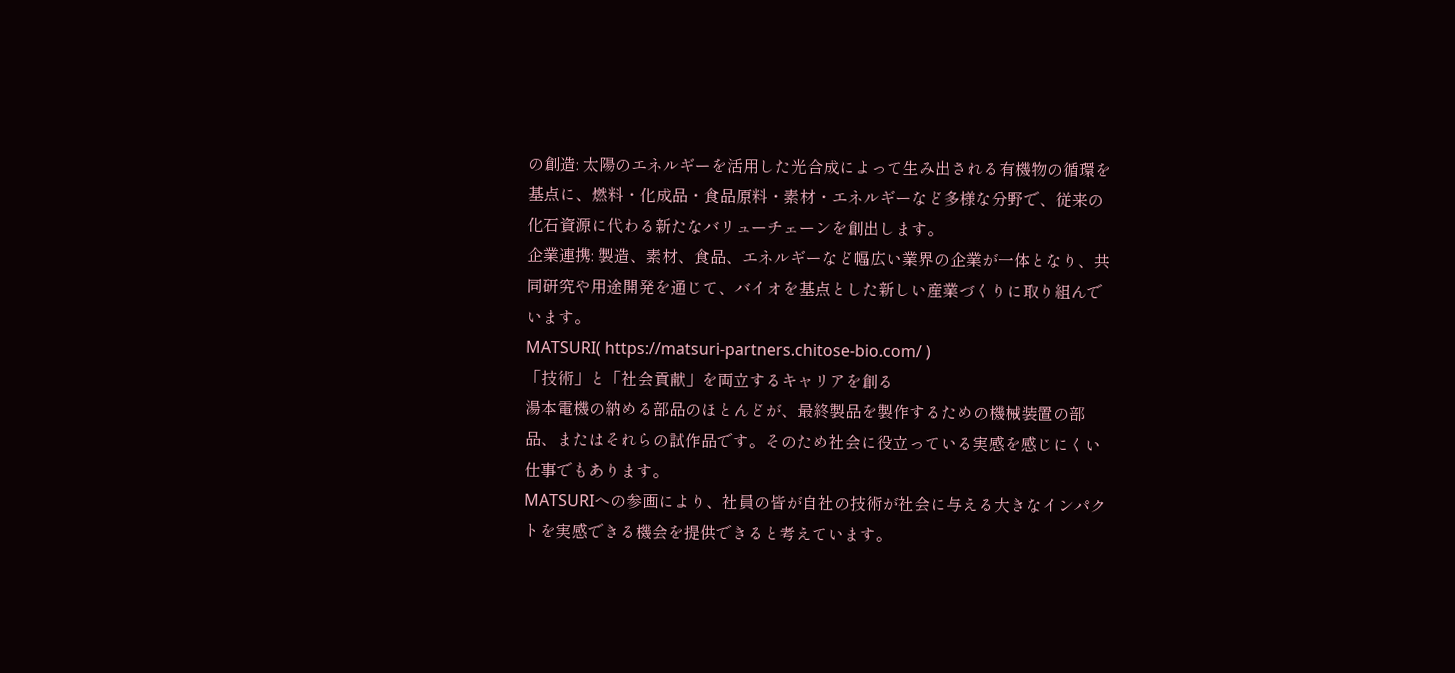の創造: 太陽のエネルギーを活用した光合成によって生み出される有機物の循環を基点に、燃料・化成品・食品原料・素材・エネルギーなど多様な分野で、従来の化石資源に代わる新たなバリューチェーンを創出します。
企業連携: 製造、素材、食品、エネルギーなど幅広い業界の企業が一体となり、共同研究や用途開発を通じて、バイオを基点とした新しい産業づくりに取り組んでいます。
MATSURI( https://matsuri-partners.chitose-bio.com/ )
「技術」と「社会貢献」を両立するキャリアを創る
湯本電機の納める部品のほとんどが、最終製品を製作するための機械装置の部品、またはそれらの試作品です。そのため社会に役立っている実感を感じにくい仕事でもあります。
MATSURIへの参画により、社員の皆が自社の技術が社会に与える大きなインパクトを実感できる機会を提供できると考えています。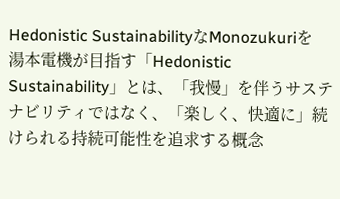Hedonistic SustainabilityなMonozukuriを
湯本電機が目指す「Hedonistic Sustainability」とは、「我慢」を伴うサステナビリティではなく、「楽しく、快適に」続けられる持続可能性を追求する概念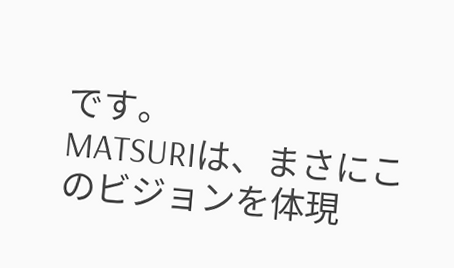です。
MATSURIは、まさにこのビジョンを体現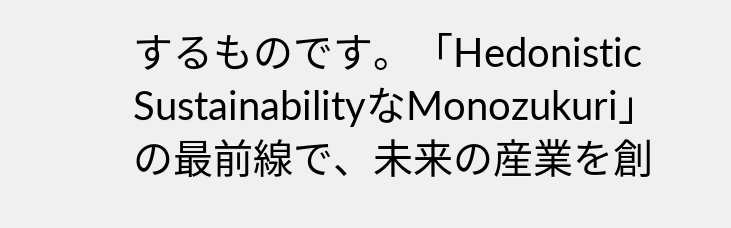するものです。「Hedonistic SustainabilityなMonozukuri」の最前線で、未来の産業を創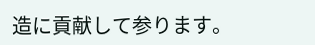造に貢献して参ります。